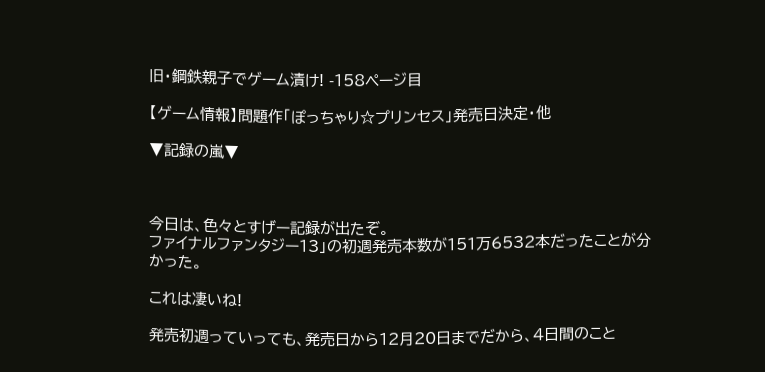旧・鋼鉄親子でゲーム漬け! -158ページ目

【ゲーム情報】問題作「ぽっちゃり☆プリンセス」発売日決定・他

▼記録の嵐▼



今日は、色々とすげー記録が出たぞ。
ファイナルファンタジー13」の初週発売本数が151万6532本だったことが分かった。

これは凄いね!

発売初週っていっても、発売日から12月20日までだから、4日間のこと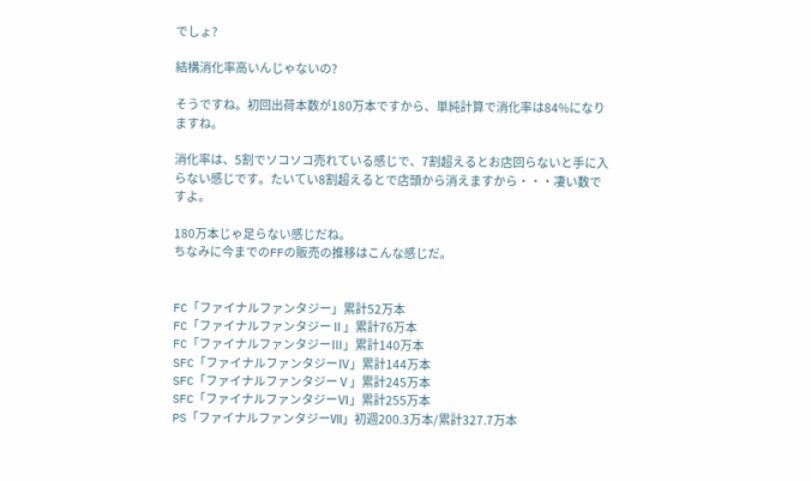でしょ?

結構消化率高いんじゃないの?

そうですね。初回出荷本数が180万本ですから、単純計算で消化率は84%になりますね。

消化率は、5割でソコソコ売れている感じで、7割超えるとお店回らないと手に入らない感じです。たいてい8割超えるとで店頭から消えますから・・・凄い数ですよ。

180万本じゃ足らない感じだね。
ちなみに今までのFFの販売の推移はこんな感じだ。


FC「ファイナルファンタジー」累計52万本
FC「ファイナルファンタジーⅡ」累計76万本
FC「ファイナルファンタジーⅢ」累計140万本
SFC「ファイナルファンタジーⅣ」累計144万本
SFC「ファイナルファンタジーⅤ」累計245万本
SFC「ファイナルファンタジーⅥ」累計255万本
PS「ファイナルファンタジーⅦ」初週200.3万本/累計327.7万本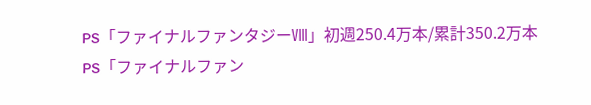PS「ファイナルファンタジーⅧ」初週250.4万本/累計350.2万本
PS「ファイナルファン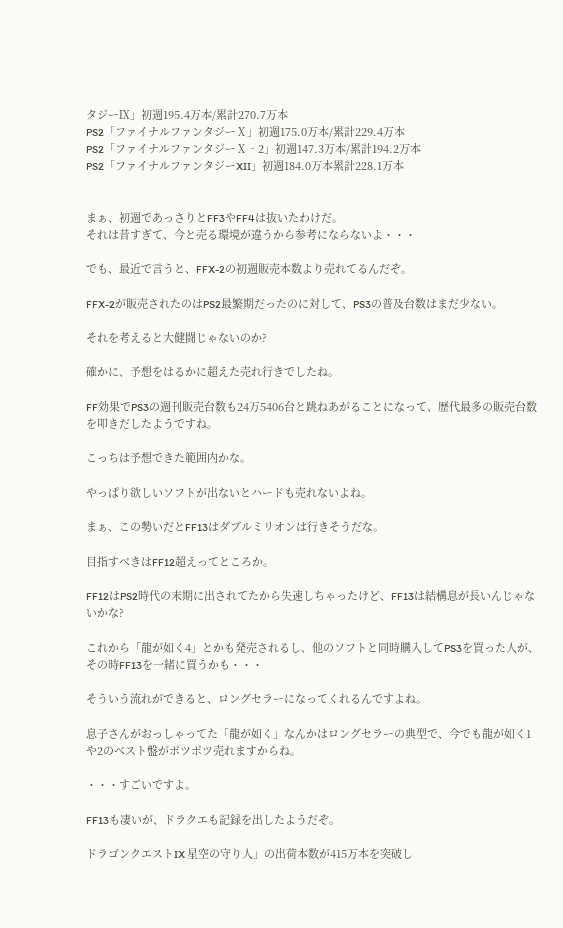タジーⅨ」初週195.4万本/累計270.7万本
PS2「ファイナルファンタジーⅩ」初週175.0万本/累計229.4万本
PS2「ファイナルファンタジーⅩ‐2」初週147.3万本/累計194.2万本
PS2「ファイナルファンタジーXII」初週184.0万本累計228.1万本


まぁ、初週であっさりとFF3やFF4は抜いたわけだ。
それは昔すぎて、今と売る環境が違うから参考にならないよ・・・

でも、最近で言うと、FFX-2の初週販売本数より売れてるんだぞ。

FFX-2が販売されたのはPS2最繁期だったのに対して、PS3の普及台数はまだ少ない。

それを考えると大健闘じゃないのか?

確かに、予想をはるかに超えた売れ行きでしたね。

FF効果でPS3の週刊販売台数も24万5406台と跳ねあがることになって、歴代最多の販売台数を叩きだしたようですね。

こっちは予想できた範囲内かな。

やっぱり欲しいソフトが出ないとハードも売れないよね。

まぁ、この勢いだとFF13はダブルミリオンは行きそうだな。

目指すべきはFF12超えってところか。

FF12はPS2時代の末期に出されてたから失速しちゃったけど、FF13は結構息が長いんじゃないかな?

これから「龍が如く4」とかも発売されるし、他のソフトと同時購入してPS3を買った人が、その時FF13を一緒に買うかも・・・

そういう流れができると、ロングセラーになってくれるんですよね。

息子さんがおっしゃってた「龍が如く」なんかはロングセラーの典型で、今でも龍が如く1や2のベスト盤がポツポツ売れますからね。

・・・すごいですよ。

FF13も凄いが、ドラクエも記録を出したようだぞ。

ドラゴンクエストIX 星空の守り人」の出荷本数が415万本を突破し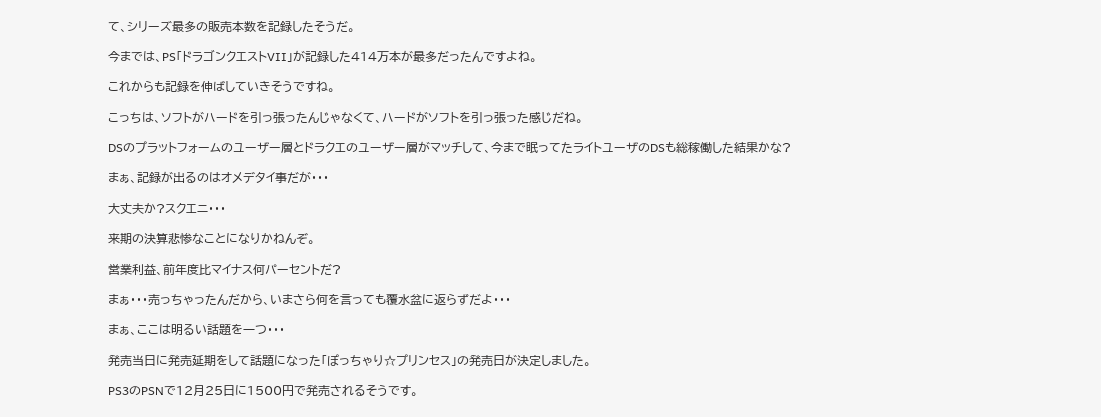て、シリーズ最多の販売本数を記録したそうだ。

今までは、PS「ドラゴンクエストVII」が記録した414万本が最多だったんですよね。

これからも記録を伸ばしていきそうですね。

こっちは、ソフトがハードを引っ張ったんじゃなくて、ハードがソフトを引っ張った感じだね。

DSのプラットフォームのユーザー層とドラクエのユーザー層がマッチして、今まで眠ってたライトユーザのDSも総稼働した結果かな?

まぁ、記録が出るのはオメデタイ事だが・・・

大丈夫か?スクエニ・・・

来期の決算悲惨なことになりかねんぞ。

営業利益、前年度比マイナス何パーセントだ?

まぁ・・・売っちゃったんだから、いまさら何を言っても覆水盆に返らずだよ・・・

まぁ、ここは明るい話題を一つ・・・

発売当日に発売延期をして話題になった「ぽっちゃり☆プリンセス」の発売日が決定しました。

PS3のPSNで12月25日に1500円で発売されるそうです。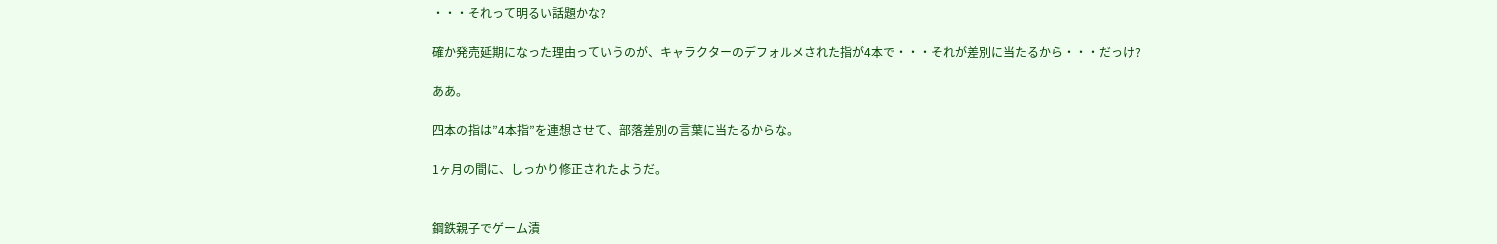・・・それって明るい話題かな?

確か発売延期になった理由っていうのが、キャラクターのデフォルメされた指が4本で・・・それが差別に当たるから・・・だっけ?

ああ。

四本の指は”4本指”を連想させて、部落差別の言葉に当たるからな。

1ヶ月の間に、しっかり修正されたようだ。


鋼鉄親子でゲーム漬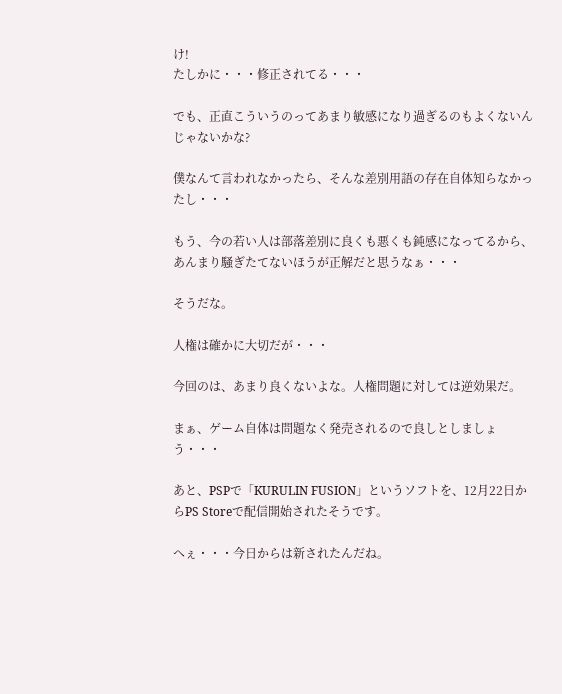け!
たしかに・・・修正されてる・・・

でも、正直こういうのってあまり敏感になり過ぎるのもよくないんじゃないかな?

僕なんて言われなかったら、そんな差別用語の存在自体知らなかったし・・・

もう、今の若い人は部落差別に良くも悪くも鈍感になってるから、あんまり騒ぎたてないほうが正解だと思うなぁ・・・

そうだな。

人権は確かに大切だが・・・

今回のは、あまり良くないよな。人権問題に対しては逆効果だ。

まぁ、ゲーム自体は問題なく発売されるので良しとしましょう・・・

あと、PSPで「KURULIN FUSION」というソフトを、12月22日からPS Storeで配信開始されたそうです。

へぇ・・・今日からは新されたんだね。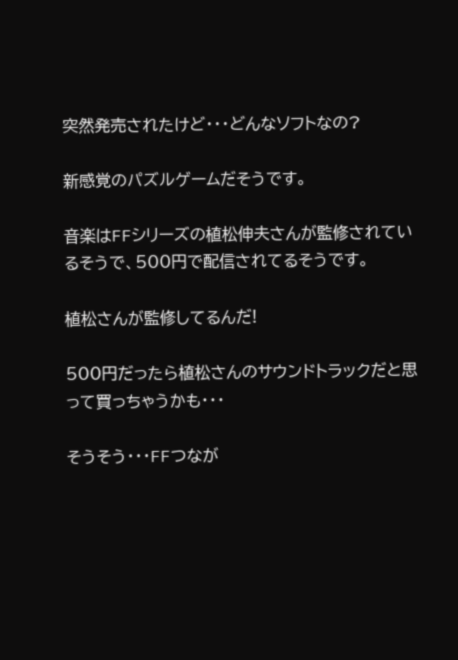突然発売されたけど・・・どんなソフトなの?

新感覚のパズルゲームだそうです。

音楽はFFシリーズの植松伸夫さんが監修されているそうで、500円で配信されてるそうです。

植松さんが監修してるんだ!

500円だったら植松さんのサウンドトラックだと思って買っちゃうかも・・・

そうそう・・・FFつなが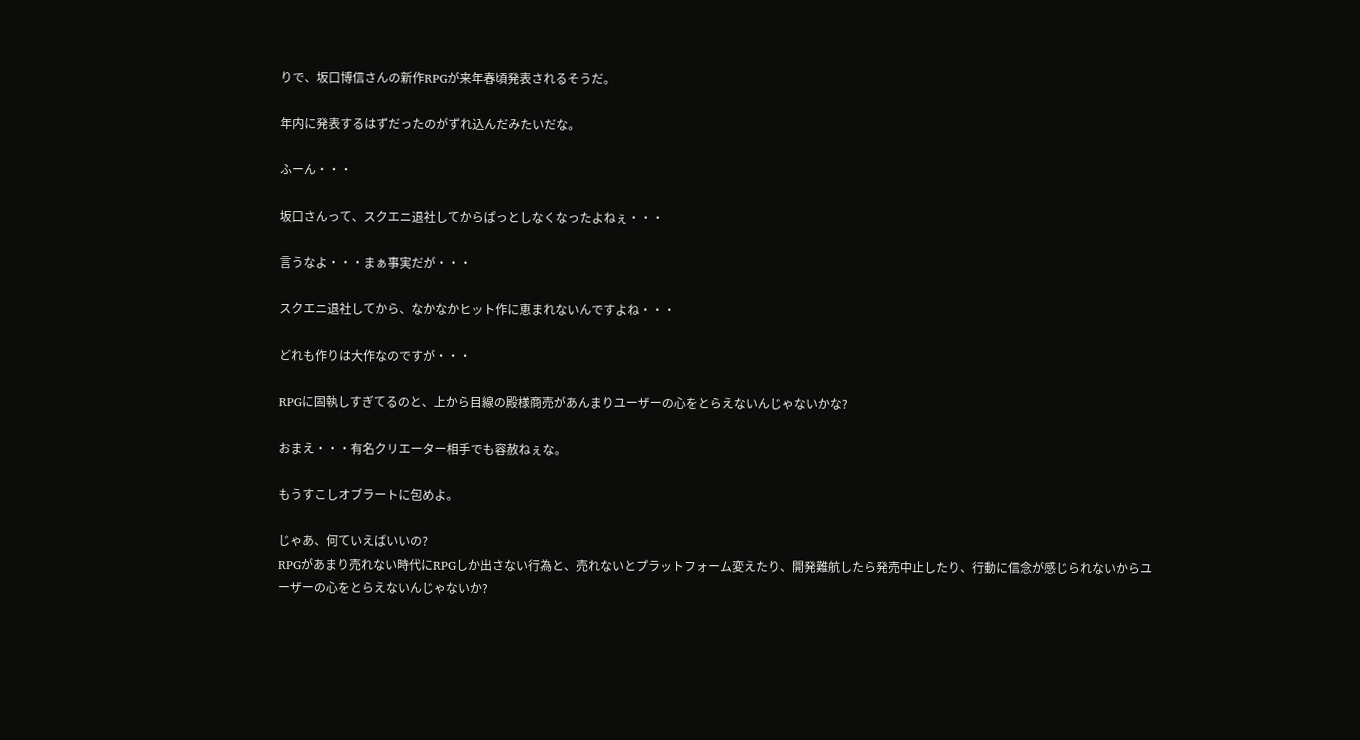りで、坂口博信さんの新作RPGが来年春頃発表されるそうだ。

年内に発表するはずだったのがずれ込んだみたいだな。

ふーん・・・

坂口さんって、スクエニ退社してからぱっとしなくなったよねぇ・・・

言うなよ・・・まぁ事実だが・・・

スクエニ退社してから、なかなかヒット作に恵まれないんですよね・・・

どれも作りは大作なのですが・・・

RPGに固執しすぎてるのと、上から目線の殿様商売があんまりユーザーの心をとらえないんじゃないかな?

おまえ・・・有名クリエーター相手でも容赦ねぇな。

もうすこしオブラートに包めよ。

じゃあ、何ていえばいいの?
RPGがあまり売れない時代にRPGしか出さない行為と、売れないとプラットフォーム変えたり、開発難航したら発売中止したり、行動に信念が感じられないからユーザーの心をとらえないんじゃないか?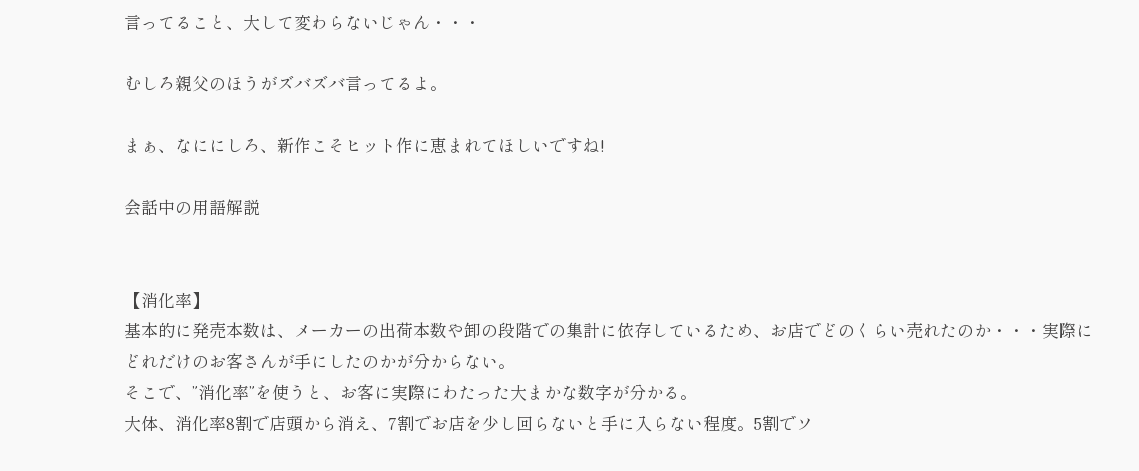言ってること、大して変わらないじゃん・・・

むしろ親父のほうがズバズバ言ってるよ。

まぁ、なににしろ、新作こそヒット作に恵まれてほしいですね!

会話中の用語解説


【消化率】
基本的に発売本数は、メーカーの出荷本数や卸の段階での集計に依存しているため、お店でどのくらい売れたのか・・・実際にどれだけのお客さんが手にしたのかが分からない。
そこで、”消化率”を使うと、お客に実際にわたった大まかな数字が分かる。
大体、消化率8割で店頭から消え、7割でお店を少し回らないと手に入らない程度。5割でソ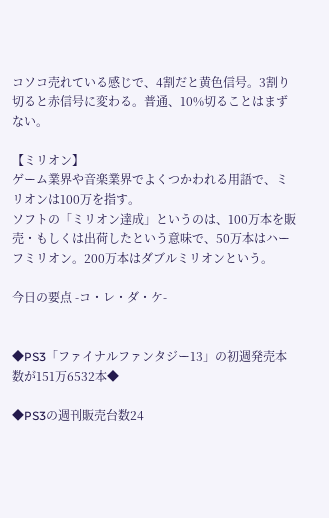コソコ売れている感じで、4割だと黄色信号。3割り切ると赤信号に変わる。普通、10%切ることはまずない。

【ミリオン】
ゲーム業界や音楽業界でよくつかわれる用語で、ミリオンは100万を指す。
ソフトの「ミリオン達成」というのは、100万本を販売・もしくは出荷したという意味で、50万本はハーフミリオン。200万本はダブルミリオンという。

今日の要点 -コ・レ・ダ・ケ-


◆PS3「ファイナルファンタジー13」の初週発売本数が151万6532本◆

◆PS3の週刊販売台数24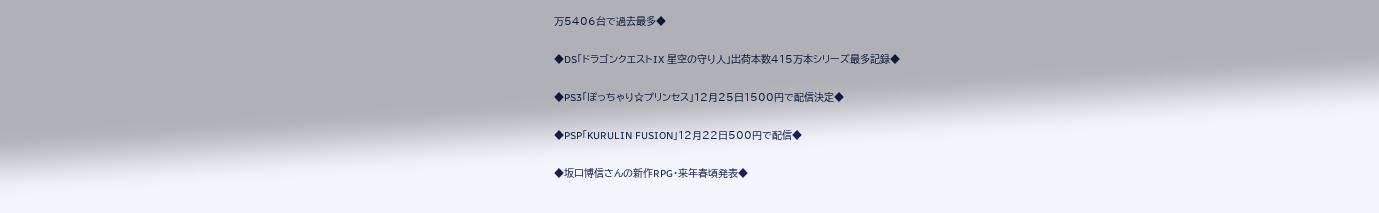万5406台で過去最多◆

◆DS「ドラゴンクエストIX 星空の守り人」出荷本数415万本シリーズ最多記録◆

◆PS3「ぽっちゃり☆プリンセス」12月25日1500円で配信決定◆

◆PSP「KURULIN FUSION」12月22日500円で配信◆

◆坂口博信さんの新作RPG・来年春頃発表◆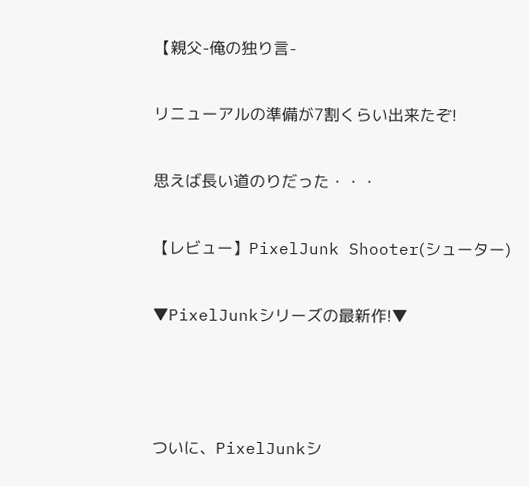【親父-俺の独り言-

リニューアルの準備が7割くらい出来たぞ!

思えば長い道のりだった・・・

【レビュー】PixelJunk Shooter(シューター)

▼PixelJunkシリーズの最新作!▼



ついに、PixelJunkシ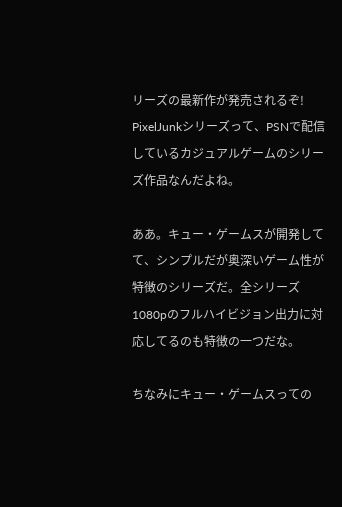リーズの最新作が発売されるぞ!
PixelJunkシリーズって、PSNで配信しているカジュアルゲームのシリーズ作品なんだよね。

ああ。キュー・ゲームスが開発してて、シンプルだが奥深いゲーム性が特徴のシリーズだ。全シリーズ1080pのフルハイビジョン出力に対応してるのも特徴の一つだな。

ちなみにキュー・ゲームスっての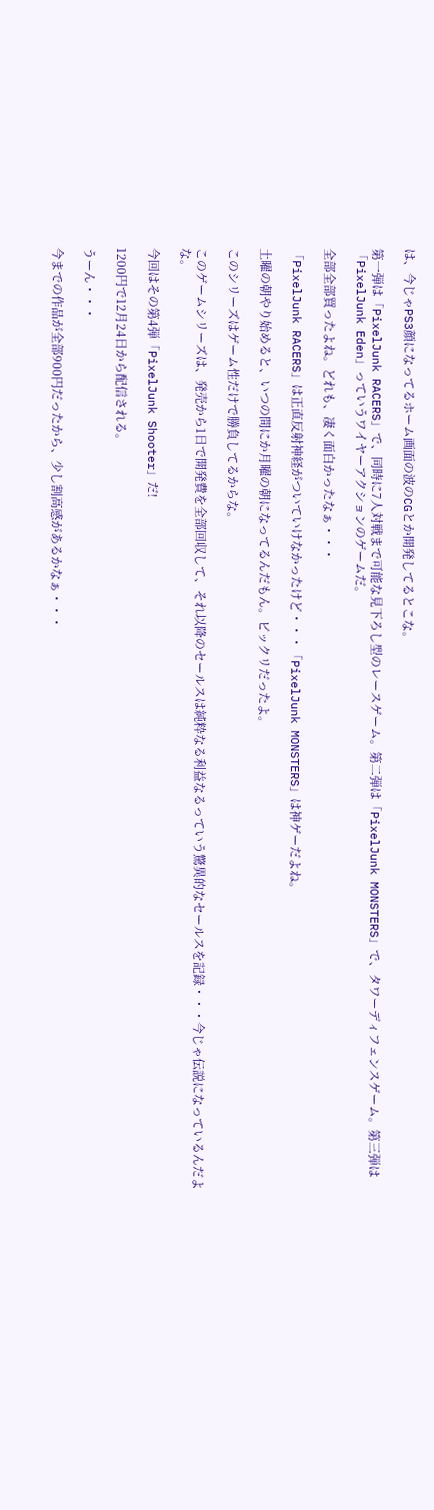は、今じゃPS3顔になってるホーム画面の波のCGとか開発してるとこな。

第一弾は「PixelJunk RACERS」で、同時に7人対戦まで可能な見下ろし型のレースゲーム。第二弾は「PixelJunk MONSTERS」で、タワーディフェンスゲーム。第三弾は「PixelJunk Eden」っていうワイヤーアクションのゲームだ。

全部全部買ったよね。どれも、凄く面白かったなぁ・・・

「PixelJunk RACERS」は正直反射神経がついていけなかったけど・・・「PixelJunk MONSTERS」は神ゲーだよね。

土曜の朝やり始めると、いつの間にか月曜の朝になってるんだもん。ビックリだったよ。

このシリーズはゲーム性だけで勝負してるからな。

このゲームシリーズは、発売から1日で開発費を全部回収して、それ以降のセールスは純粋なる利益なるっていう驚異的なセールスを記録・・・今じゃ伝説になっているんだよな。

今回はその第4弾「PixelJunk Shooter」だ!

1200円で12月24日から配信される。

うーん・・・

今までの作品が全部900円だったから、少し割高感があるかなぁ・・・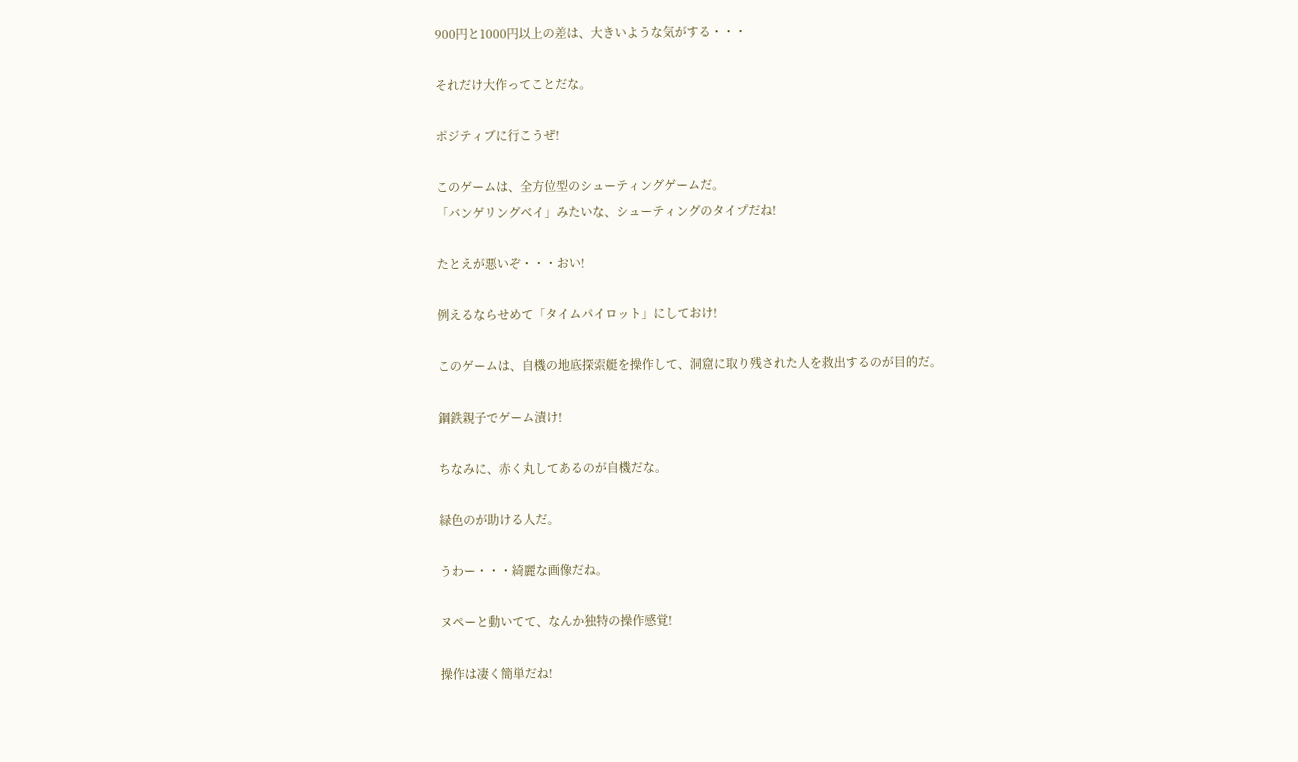900円と1000円以上の差は、大きいような気がする・・・

それだけ大作ってことだな。

ポジティブに行こうぜ!

このゲームは、全方位型のシューティングゲームだ。
「バンゲリングベイ」みたいな、シューティングのタイプだね!

たとえが悪いぞ・・・おい!

例えるならせめて「タイムパイロット」にしておけ!

このゲームは、自機の地底探索艇を操作して、洞窟に取り残された人を救出するのが目的だ。

鋼鉄親子でゲーム漬け!

ちなみに、赤く丸してあるのが自機だな。

緑色のが助ける人だ。

うわー・・・綺麗な画像だね。

ヌペーと動いてて、なんか独特の操作感覚!

操作は凄く簡単だね!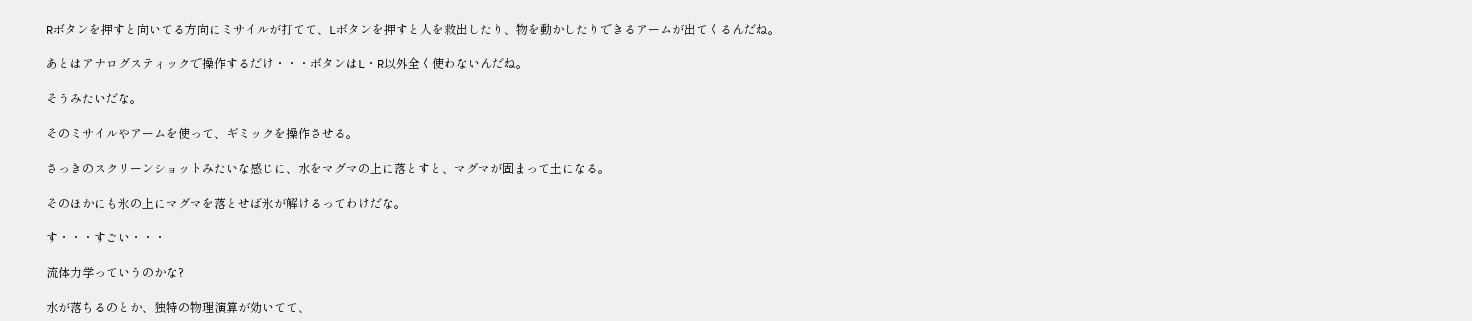Rボタンを押すと向いてる方向にミサイルが打てて、Lボタンを押すと人を救出したり、物を動かしたりできるアームが出てくるんだね。

あとはアナログスティックで操作するだけ・・・ボタンはL・R以外全く使わないんだね。

そうみたいだな。

そのミサイルやアームを使って、ギミックを操作させる。

さっきのスクリーンショットみたいな感じに、水をマグマの上に落とすと、マグマが固まって土になる。

そのほかにも氷の上にマグマを落とせば氷が解けるってわけだな。

す・・・すごい・・・

流体力学っていうのかな?

水が落ちるのとか、独特の物理演算が効いてて、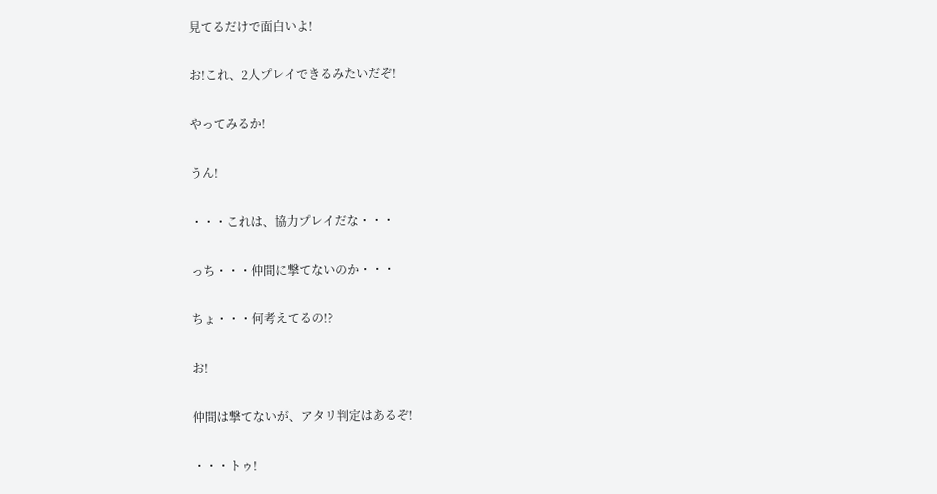見てるだけで面白いよ!

お!これ、2人プレイできるみたいだぞ!

やってみるか!

うん!

・・・これは、協力プレイだな・・・

っち・・・仲間に撃てないのか・・・

ちょ・・・何考えてるの!?

お!

仲間は撃てないが、アタリ判定はあるぞ!

・・・トゥ!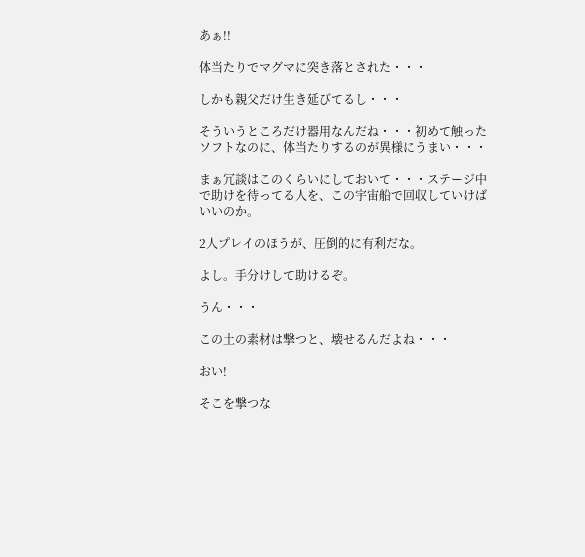あぁ!!

体当たりでマグマに突き落とされた・・・

しかも親父だけ生き延びてるし・・・

そういうところだけ器用なんだね・・・初めて触ったソフトなのに、体当たりするのが異様にうまい・・・

まぁ冗談はこのくらいにしておいて・・・ステージ中で助けを待ってる人を、この宇宙船で回収していけばいいのか。

2人プレイのほうが、圧倒的に有利だな。

よし。手分けして助けるぞ。

うん・・・

この土の素材は撃つと、壊せるんだよね・・・

おい!

そこを撃つな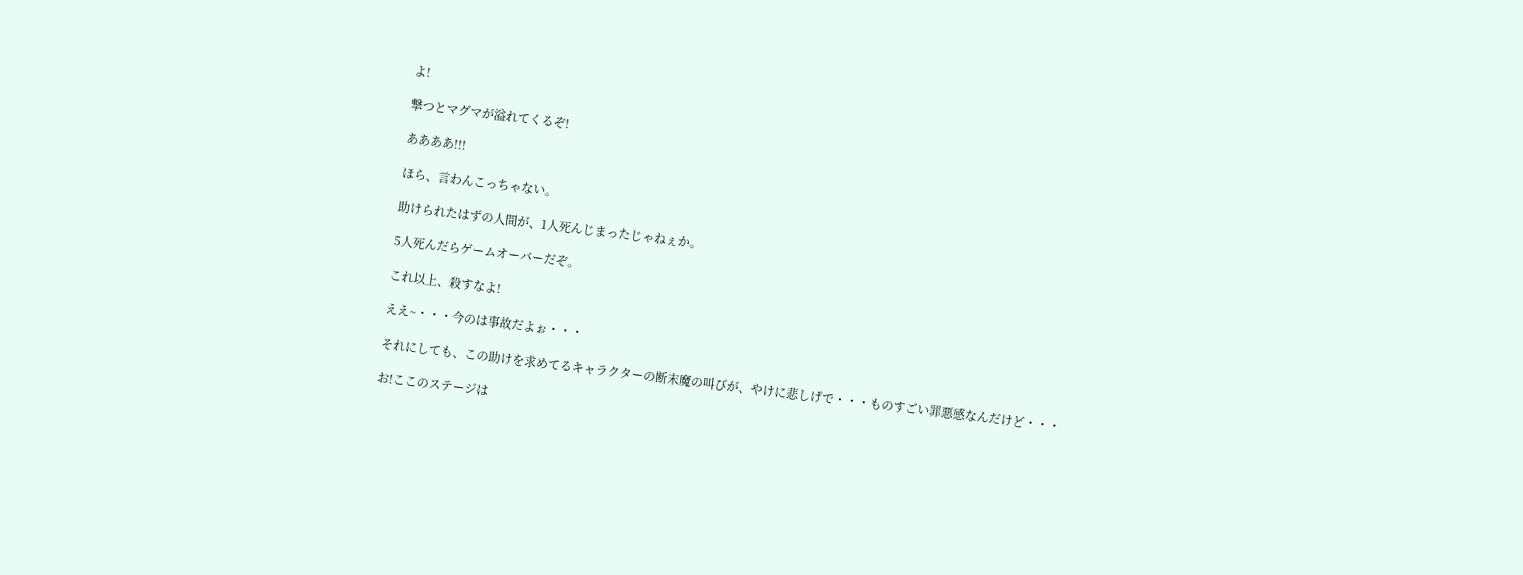よ!

撃つとマグマが溢れてくるぞ!

ああああ!!!

ほら、言わんこっちゃない。

助けられたはずの人間が、1人死んじまったじゃねぇか。

5人死んだらゲームオーバーだぞ。

これ以上、殺すなよ!

ええ~・・・今のは事故だよぉ・・・

それにしても、この助けを求めてるキャラクターの断末魔の叫びが、やけに悲しげで・・・ものすごい罪悪感なんだけど・・・

お!ここのステージは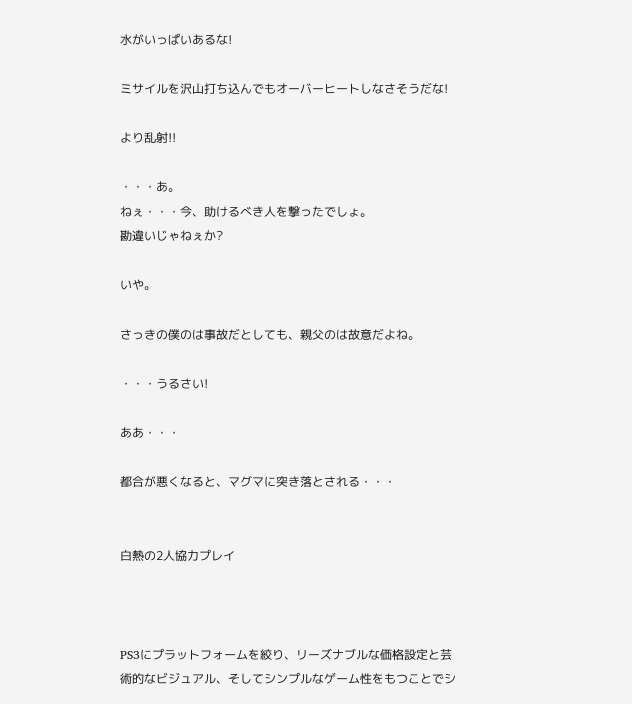水がいっぱいあるな!

ミサイルを沢山打ち込んでもオーバーヒートしなさそうだな!

より乱射!!

・・・あ。
ねぇ・・・今、助けるべき人を撃ったでしょ。
勘違いじゃねぇか?

いや。

さっきの僕のは事故だとしても、親父のは故意だよね。

・・・うるさい!

ああ・・・

都合が悪くなると、マグマに突き落とされる・・・


白熱の2人協力プレイ



PS3にプラットフォームを絞り、リーズナブルな価格設定と芸術的なビジュアル、そしてシンプルなゲーム性をもつことでシ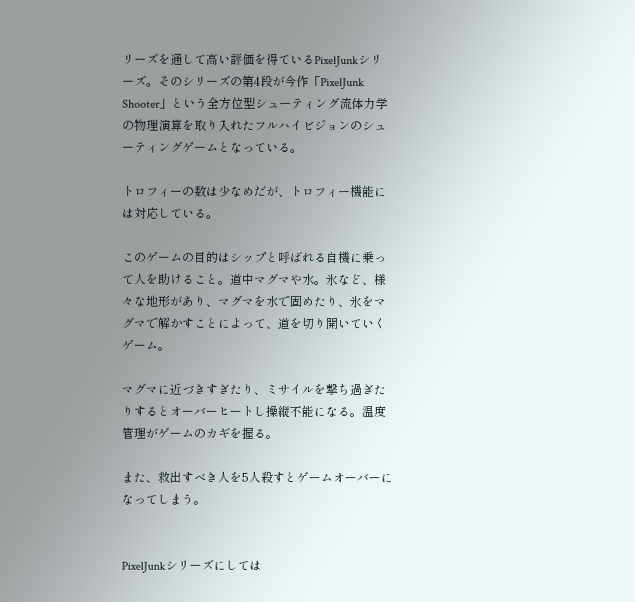リーズを通して高い評価を得ているPixelJunkシリーズ。そのシリーズの第4段が今作「PixelJunk Shooter」という全方位型シューティング流体力学の物理演算を取り入れたフルハイビジョンのシューティングゲームとなっている。

トロフィーの数は少なめだが、トロフィー機能には対応している。

このゲームの目的はシップと呼ばれる自機に乗って人を助けること。道中マグマや水。氷など、様々な地形があり、マグマを水で固めたり、氷をマグマで解かすことによって、道を切り開いていくゲーム。

マグマに近づきすぎたり、ミサイルを撃ち過ぎたりするとオーバーヒートし操縦不能になる。温度管理がゲームのカギを握る。

また、救出すべき人を5人殺すとゲームオーバーになってしまう。


PixelJunkシリーズにしては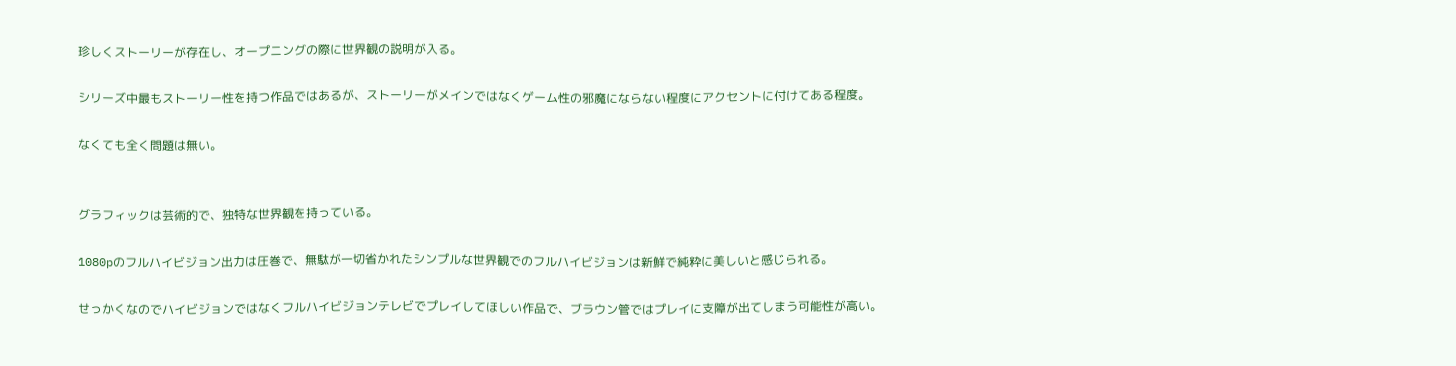珍しくストーリーが存在し、オープニングの際に世界観の説明が入る。

シリーズ中最もストーリー性を持つ作品ではあるが、ストーリーがメインではなくゲーム性の邪魔にならない程度にアクセントに付けてある程度。

なくても全く問題は無い。


グラフィックは芸術的で、独特な世界観を持っている。

1080pのフルハイビジョン出力は圧巻で、無駄が一切省かれたシンプルな世界観でのフルハイビジョンは新鮮で純粋に美しいと感じられる。

せっかくなのでハイビジョンではなくフルハイビジョンテレビでプレイしてほしい作品で、ブラウン管ではプレイに支障が出てしまう可能性が高い。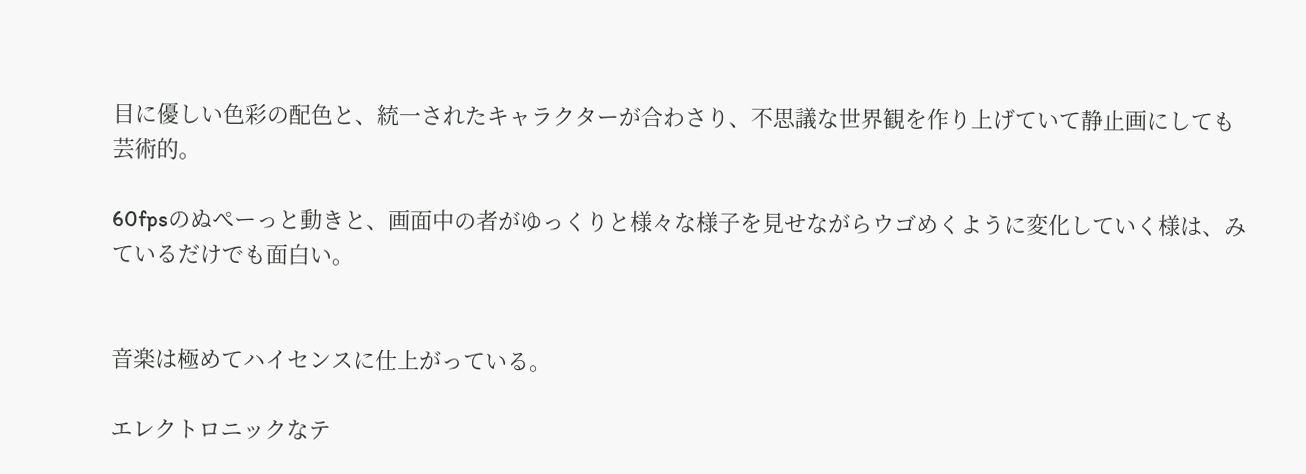目に優しい色彩の配色と、統一されたキャラクターが合わさり、不思議な世界観を作り上げていて静止画にしても芸術的。

60fpsのぬぺーっと動きと、画面中の者がゆっくりと様々な様子を見せながらウゴめくように変化していく様は、みているだけでも面白い。


音楽は極めてハイセンスに仕上がっている。

エレクトロニックなテ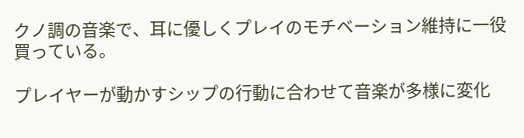クノ調の音楽で、耳に優しくプレイのモチベーション維持に一役買っている。

プレイヤーが動かすシップの行動に合わせて音楽が多様に変化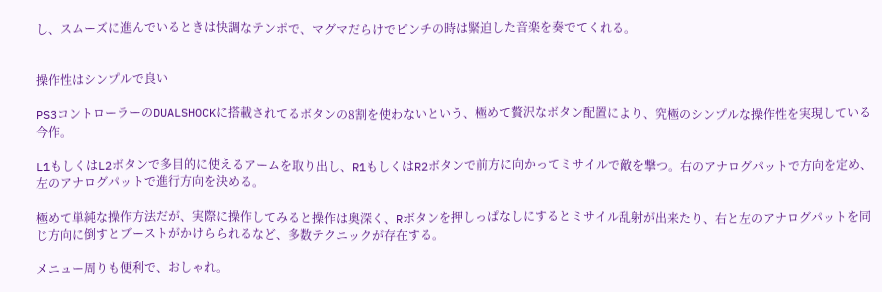し、スムーズに進んでいるときは快調なテンポで、マグマだらけでピンチの時は緊迫した音楽を奏でてくれる。


操作性はシンプルで良い

PS3コントローラーのDUALSHOCKに搭載されてるボタンの8割を使わないという、極めて贅沢なボタン配置により、究極のシンプルな操作性を実現している今作。

L1もしくはL2ボタンで多目的に使えるアームを取り出し、R1もしくはR2ボタンで前方に向かってミサイルで敵を撃つ。右のアナログパットで方向を定め、左のアナログパットで進行方向を決める。

極めて単純な操作方法だが、実際に操作してみると操作は奥深く、Rボタンを押しっぱなしにするとミサイル乱射が出来たり、右と左のアナログパットを同じ方向に倒すとブーストがかけらられるなど、多数テクニックが存在する。

メニュー周りも便利で、おしゃれ。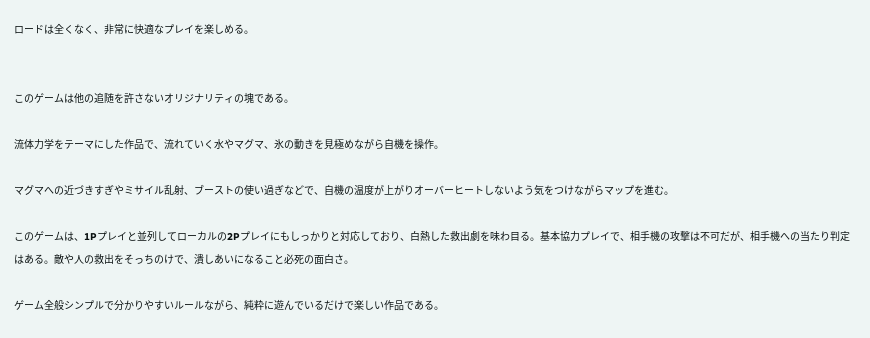ロードは全くなく、非常に快適なプレイを楽しめる。


このゲームは他の追随を許さないオリジナリティの塊である。

流体力学をテーマにした作品で、流れていく水やマグマ、氷の動きを見極めながら自機を操作。

マグマへの近づきすぎやミサイル乱射、ブーストの使い過ぎなどで、自機の温度が上がりオーバーヒートしないよう気をつけながらマップを進む。

このゲームは、1Pプレイと並列してローカルの2Pプレイにもしっかりと対応しており、白熱した救出劇を味わ目る。基本協力プレイで、相手機の攻撃は不可だが、相手機への当たり判定はある。敵や人の救出をそっちのけで、潰しあいになること必死の面白さ。

ゲーム全般シンプルで分かりやすいルールながら、純粋に遊んでいるだけで楽しい作品である。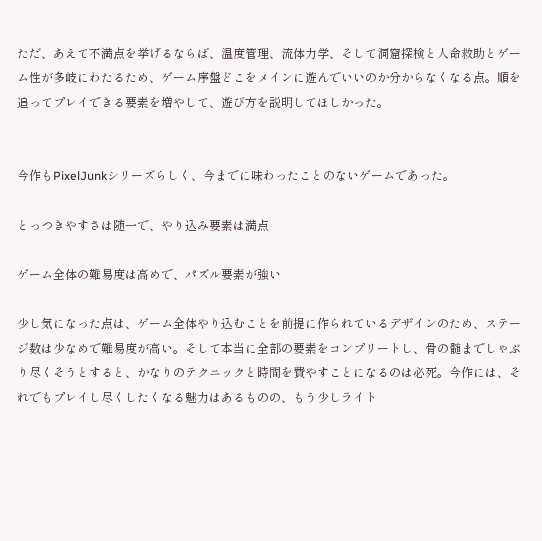ただ、あえて不満点を挙げるならば、温度管理、流体力学、そして洞窟探検と人命救助とゲーム性が多岐にわたるため、ゲーム序盤どこをメインに遊んでいいのか分からなくなる点。順を追ってプレイできる要素を増やして、遊び方を説明してほしかった。


今作もPixelJunkシリーズらしく、今までに味わったことのないゲームであった。

とっつきやすさは随一で、やり込み要素は満点

ゲーム全体の難易度は高めで、パズル要素が強い

少し気になった点は、ゲーム全体やり込むことを前提に作られているデザインのため、ステージ数は少なめで難易度が高い。そして本当に全部の要素をコンプリートし、骨の髄までしゃぶり尽くそうとすると、かなりのテクニックと時間を費やすことになるのは必死。今作には、それでもプレイし尽くしたくなる魅力はあるものの、もう少しライト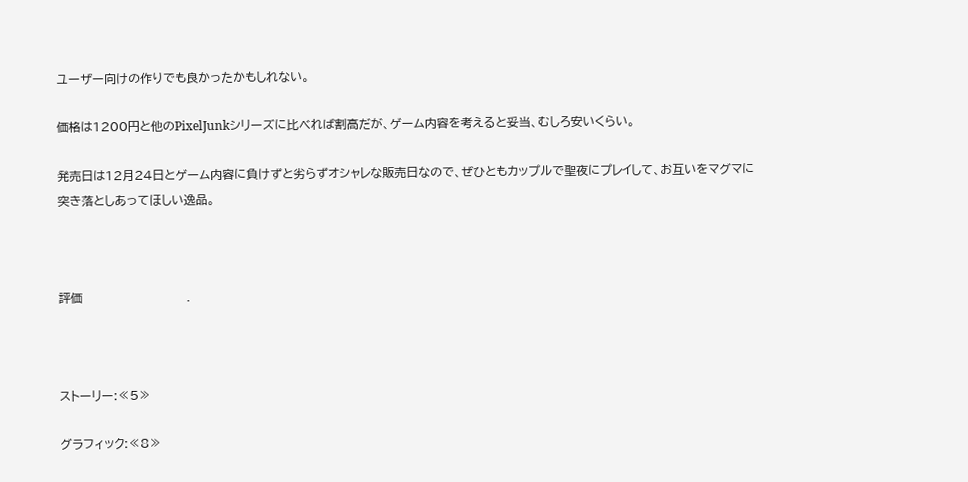ユーザー向けの作りでも良かったかもしれない。

価格は1200円と他のPixelJunkシリーズに比べれば割高だが、ゲーム内容を考えると妥当、むしろ安いくらい。

発売日は12月24日とゲーム内容に負けずと劣らずオシャレな販売日なので、ぜひともカップルで聖夜にプレイして、お互いをマグマに突き落としあってほしい逸品。



評価                          .



ストーリー:≪5≫

グラフィック:≪8≫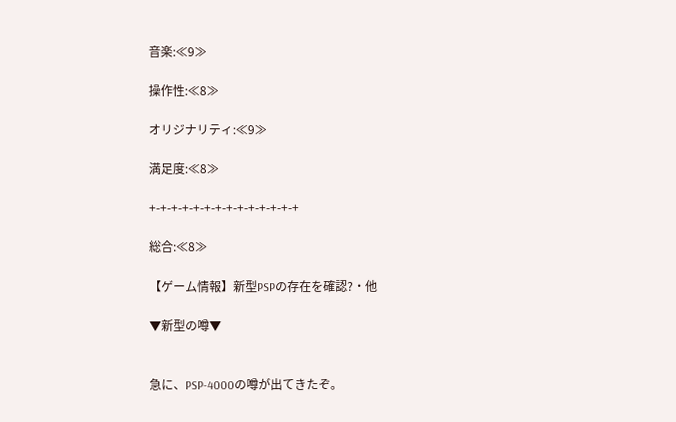音楽:≪9≫

操作性:≪8≫

オリジナリティ:≪9≫

満足度:≪8≫

+-+-+-+-+-+-+-+-+-+-+-+-+-+

総合:≪8≫

【ゲーム情報】新型PSPの存在を確認?・他

▼新型の噂▼


急に、PSP-4000の噂が出てきたぞ。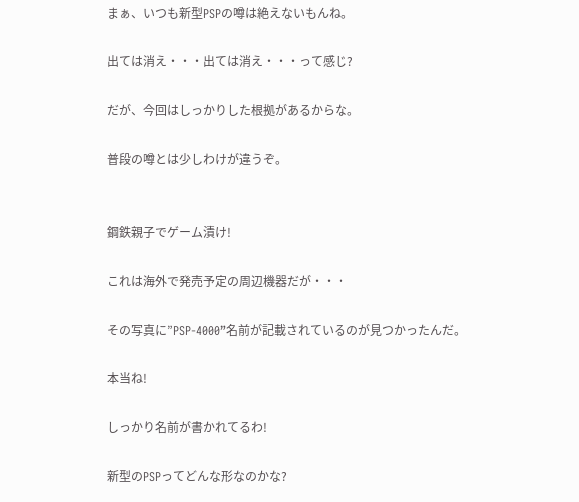まぁ、いつも新型PSPの噂は絶えないもんね。

出ては消え・・・出ては消え・・・って感じ?

だが、今回はしっかりした根拠があるからな。

普段の噂とは少しわけが違うぞ。


鋼鉄親子でゲーム漬け!

これは海外で発売予定の周辺機器だが・・・

その写真に”PSP-4000”名前が記載されているのが見つかったんだ。

本当ね!

しっかり名前が書かれてるわ!

新型のPSPってどんな形なのかな?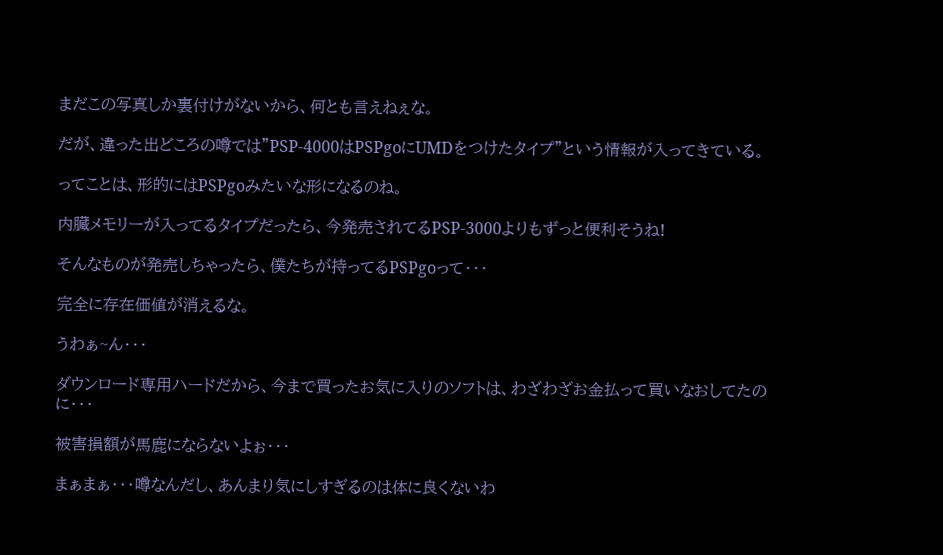まだこの写真しか裏付けがないから、何とも言えねぇな。

だが、違った出どころの噂では”PSP-4000はPSPgoにUMDをつけたタイプ”という情報が入ってきている。

ってことは、形的にはPSPgoみたいな形になるのね。

内臓メモリーが入ってるタイプだったら、今発売されてるPSP-3000よりもずっと便利そうね!

そんなものが発売しちゃったら、僕たちが持ってるPSPgoって・・・

完全に存在価値が消えるな。

うわぁ~ん・・・

ダウンロード専用ハードだから、今まで買ったお気に入りのソフトは、わざわざお金払って買いなおしてたのに・・・

被害損額が馬鹿にならないよぉ・・・

まぁまぁ・・・噂なんだし、あんまり気にしすぎるのは体に良くないわ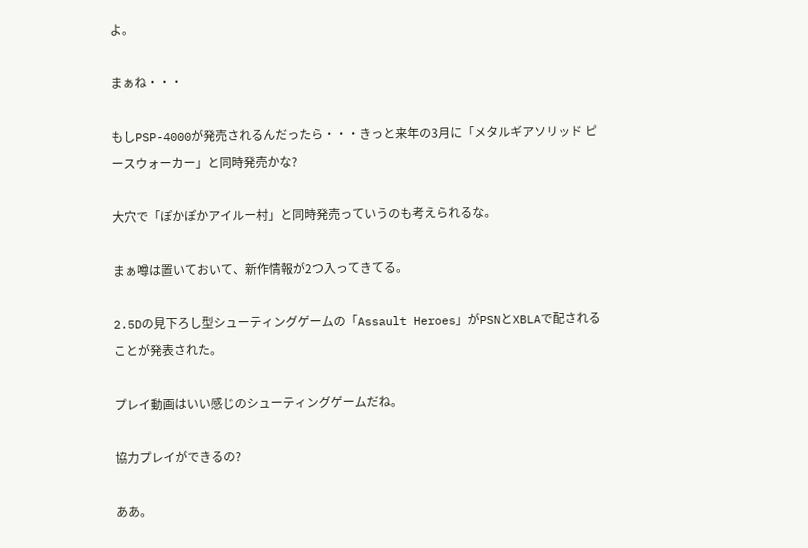よ。

まぁね・・・

もしPSP-4000が発売されるんだったら・・・きっと来年の3月に「メタルギアソリッド ピースウォーカー」と同時発売かな?

大穴で「ぽかぽかアイルー村」と同時発売っていうのも考えられるな。

まぁ噂は置いておいて、新作情報が2つ入ってきてる。

2.5Dの見下ろし型シューティングゲームの「Assault Heroes」がPSNとXBLAで配されることが発表された。

プレイ動画はいい感じのシューティングゲームだね。

協力プレイができるの?

ああ。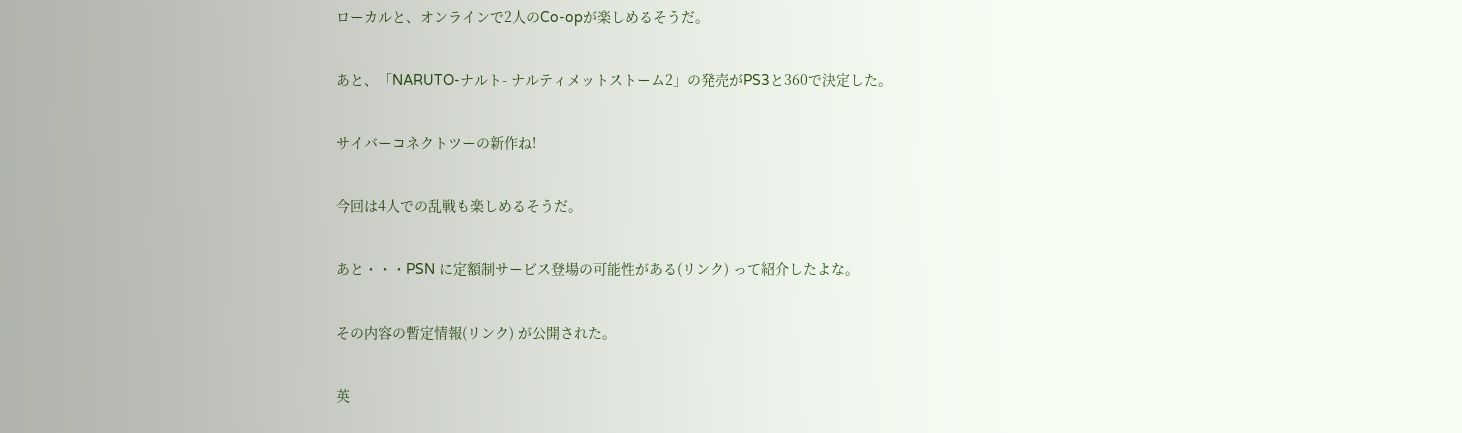ローカルと、オンラインで2人のCo-opが楽しめるそうだ。

あと、「NARUTO-ナルト- ナルティメットストーム2」の発売がPS3と360で決定した。

サイバーコネクトツーの新作ね!

今回は4人での乱戦も楽しめるそうだ。

あと・・・PSN に定額制サービス登場の可能性がある(リンク) って紹介したよな。

その内容の暫定情報(リンク) が公開された。

英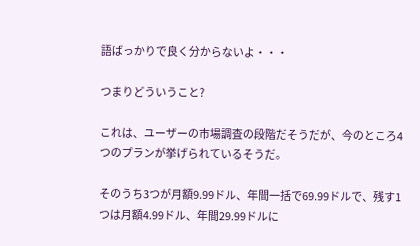語ばっかりで良く分からないよ・・・

つまりどういうこと?

これは、ユーザーの市場調査の段階だそうだが、今のところ4つのプランが挙げられているそうだ。

そのうち3つが月額9.99ドル、年間一括で69.99ドルで、残す1つは月額4.99ドル、年間29.99ドルに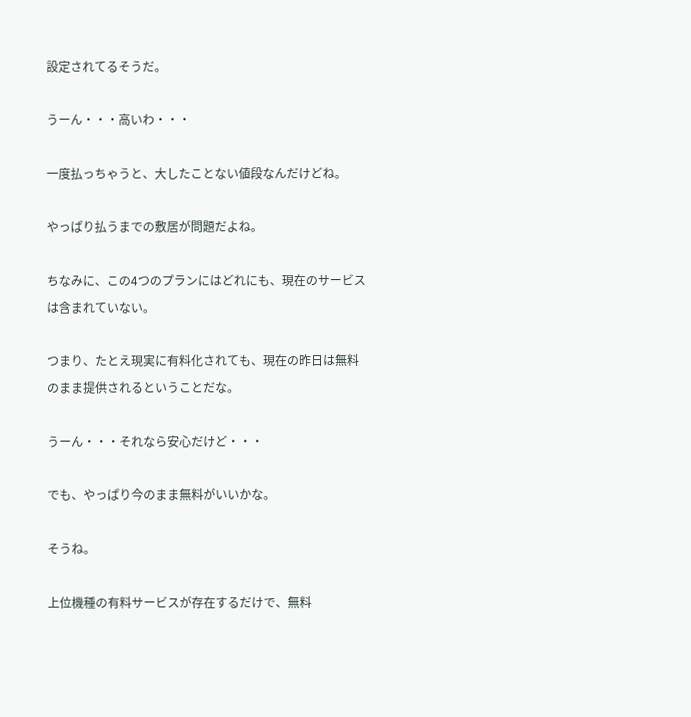設定されてるそうだ。

うーん・・・高いわ・・・

一度払っちゃうと、大したことない値段なんだけどね。

やっぱり払うまでの敷居が問題だよね。

ちなみに、この4つのプランにはどれにも、現在のサービスは含まれていない。

つまり、たとえ現実に有料化されても、現在の昨日は無料のまま提供されるということだな。

うーん・・・それなら安心だけど・・・

でも、やっぱり今のまま無料がいいかな。

そうね。

上位機種の有料サービスが存在するだけで、無料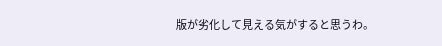版が劣化して見える気がすると思うわ。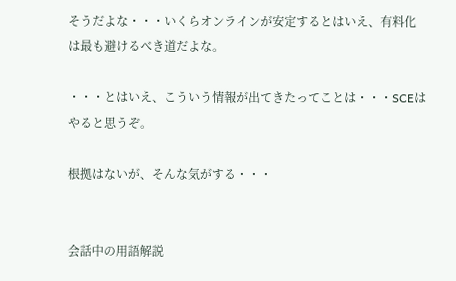そうだよな・・・いくらオンラインが安定するとはいえ、有料化は最も避けるべき道だよな。

・・・とはいえ、こういう情報が出てきたってことは・・・SCEはやると思うぞ。

根拠はないが、そんな気がする・・・


会話中の用語解説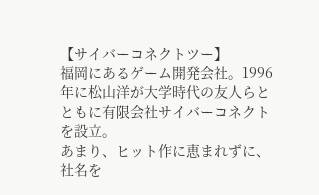【サイバーコネクトツー】
福岡にあるゲーム開発会社。1996年に松山洋が大学時代の友人らとともに有限会社サイバーコネクトを設立。
あまり、ヒット作に恵まれずに、社名を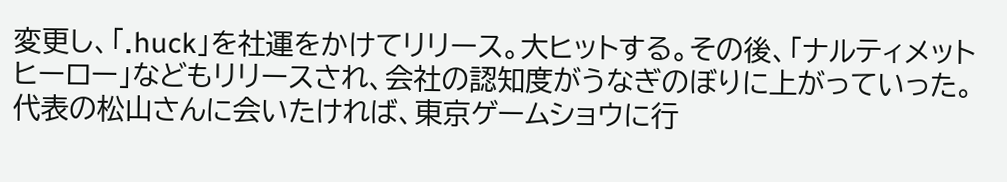変更し、「.huck」を社運をかけてリリース。大ヒットする。その後、「ナルティメットヒーロー」などもリリースされ、会社の認知度がうなぎのぼりに上がっていった。
代表の松山さんに会いたければ、東京ゲームショウに行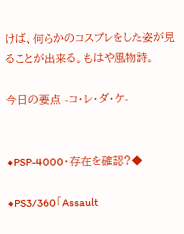けば、何らかのコスプレをした姿が見ることが出来る。もはや風物詩。

今日の要点 -コ・レ・ダ・ケ-


◆PSP-4000・存在を確認?◆

◆PS3/360「Assault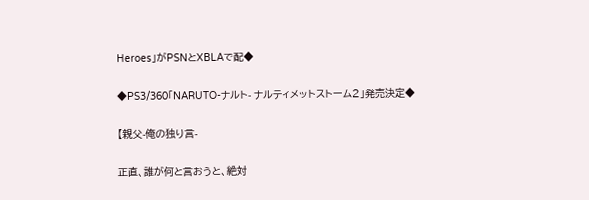Heroes」がPSNとXBLAで配◆

◆PS3/360「NARUTO-ナルト- ナルティメットストーム2」発売決定◆

【親父-俺の独り言-

正直、誰が何と言おうと、絶対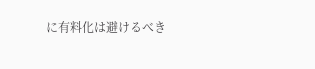に有料化は避けるべき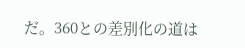だ。360との差別化の道は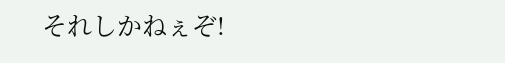それしかねぇぞ!